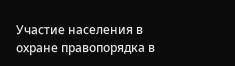Участие населения в охране правопорядка в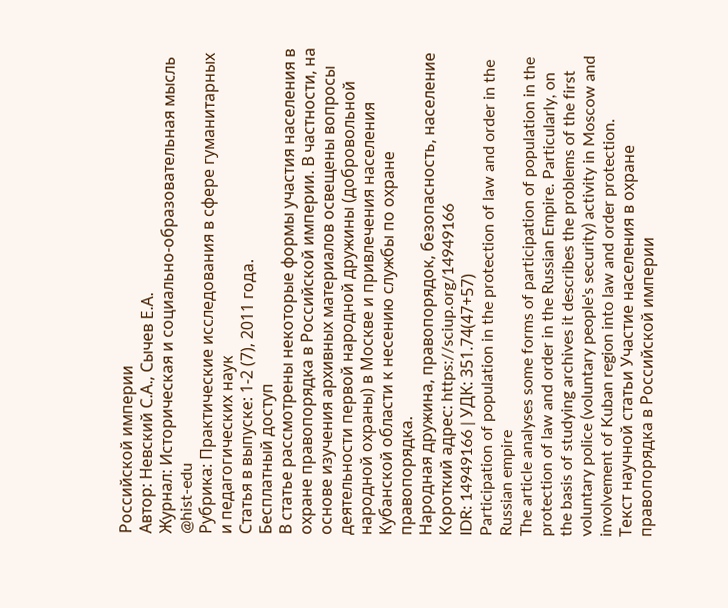Российской империи
Автор: Невский С.А., Сычев Е.А.
Журнал: Историческая и социально-образовательная мысль @hist-edu
Рубрика: Практические исследования в сфере гуманитарных и педагогических наук
Статья в выпуске: 1-2 (7), 2011 года.
Бесплатный доступ
В статье рассмотрены некоторые формы участия населения в охране правопорядка в Российской империи. В частности, на основе изучения архивных материалов освещены вопросы деятельности первой народной дружины (добровольной народной охраны) в Москве и привлечения населения Кубанской области к несению службы по охране правопорядка.
Народная дружина, правопорядок, безопасность, население
Короткий адрес: https://sciup.org/14949166
IDR: 14949166 | УДК: 351.74(47+57)
Participation of population in the protection of law and order in the Russian empire
The article analyses some forms of participation of population in the protection of law and order in the Russian Empire. Particularly, on the basis of studying archives it describes the problems of the first voluntary police (voluntary people's security) activity in Moscow and involvement of Kuban region into law and order protection.
Текст научной статьи Участие населения в охране правопорядка в Российской империи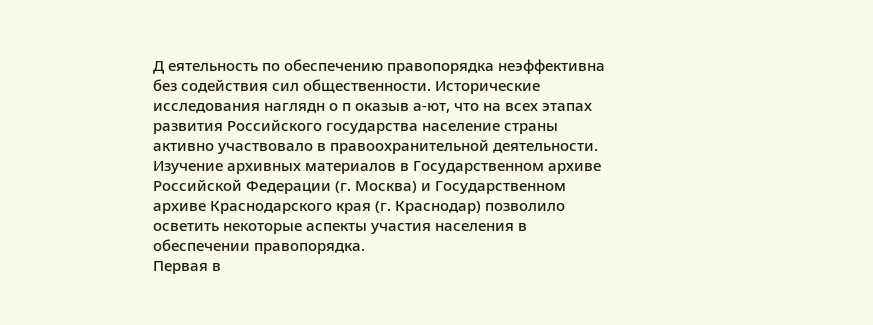Д еятельность по обеспечению правопорядка неэффективна без содействия сил общественности. Исторические исследования наглядн о п оказыв а-ют, что на всех этапах развития Российского государства население страны активно участвовало в правоохранительной деятельности. Изучение архивных материалов в Государственном архиве Российской Федерации (г. Москва) и Государственном архиве Краснодарского края (г. Краснодар) позволило осветить некоторые аспекты участия населения в обеспечении правопорядка.
Первая в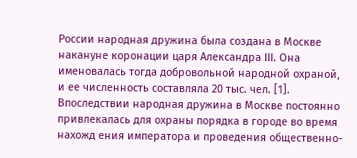России народная дружина была создана в Москве накануне коронации царя Александра III. Она именовалась тогда добровольной народной охраной, и ее численность составляла 20 тыс. чел. [1]. Впоследствии народная дружина в Москве постоянно привлекалась для охраны порядка в городе во время нахожд ения императора и проведения общественно-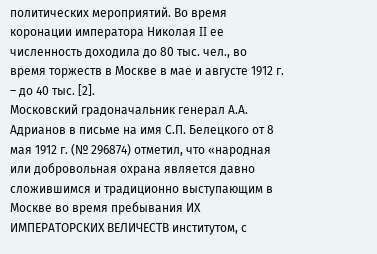политических мероприятий. Во время коронации императора Николая II ее численность доходила до 80 тыс. чел., во время торжеств в Москве в мае и августе 1912 г. – до 40 тыс. [2].
Московский градоначальник генерал А.А. Адрианов в письме на имя С.П. Белецкого от 8 мая 1912 г. (№ 296874) отметил, что «народная или добровольная охрана является давно сложившимся и традиционно выступающим в Москве во время пребывания ИХ ИМПЕРАТОРСКИХ ВЕЛИЧЕСТВ институтом, с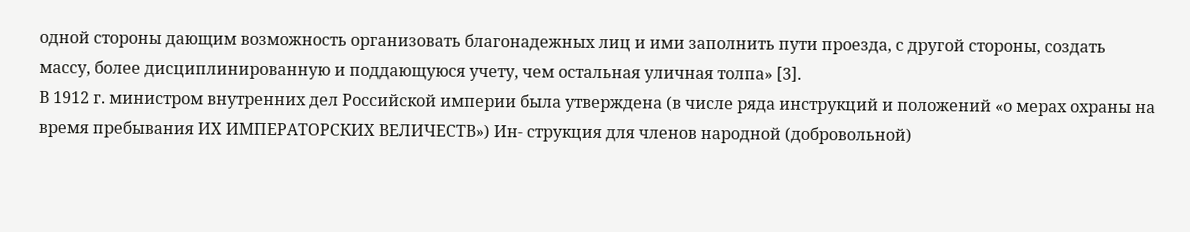одной стороны дающим возможность организовать благонадежных лиц и ими заполнить пути проезда, с другой стороны, создать массу, более дисциплинированную и поддающуюся учету, чем остальная уличная толпа» [3].
В 1912 г. министром внутренних дел Российской империи была утверждена (в числе ряда инструкций и положений «о мерах охраны на время пребывания ИХ ИМПЕРАТОРСКИХ ВЕЛИЧЕСТВ») Ин- струкция для членов народной (добровольной)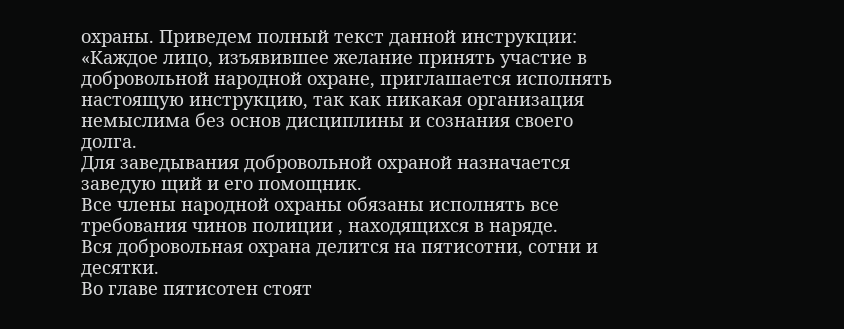охраны. Приведем полный текст данной инструкции:
«Каждое лицо, изъявившее желание принять участие в добровольной народной охране, приглашается исполнять настоящую инструкцию, так как никакая организация немыслима без основ дисциплины и сознания своего долга.
Для заведывания добровольной охраной назначается заведую щий и его помощник.
Все члены народной охраны обязаны исполнять все требования чинов полиции , находящихся в наряде.
Вся добровольная охрана делится на пятисотни, сотни и десятки.
Во главе пятисотен стоят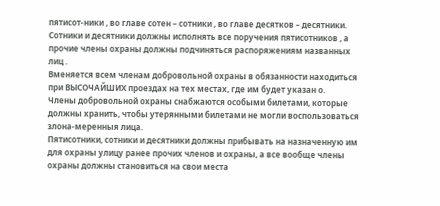пятисот-ники , во главе сотен – сотники , во главе десятков – десятники.
Сотники и десятники должны исполнять все поручения пятисотников , а прочие члены охраны должны подчиняться распоряжениям названных лиц .
Вменяется всем членам добровольной охраны в обязанности находиться при ВЫСОЧАЙШИХ проездах на тех местах, где им будет указан о.
Члены добровольной охраны снабжаются особыми билетами, которые должны хранить, чтобы утерянными билетами не могли воспользоваться злона-меренныя лица.
Пятисотники, сотники и десятники должны прибывать на назначенную им для охраны улицу ранее прочих членов и охраны, а все вообще члены охраны должны становиться на свои места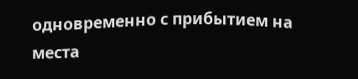одновременно с прибытием на места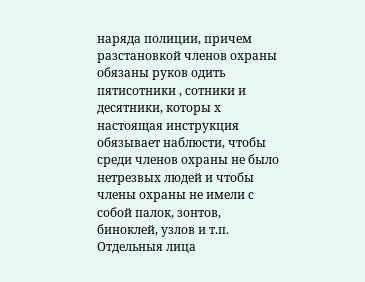наряда полиции, причем разстановкой членов охраны обязаны руков одить пятисотники , сотники и десятники, которы х настоящая инструкция обязывает наблюсти, чтобы среди членов охраны не было нетрезвых людей и чтобы члены охраны не имели с собой палок, зонтов, биноклей, узлов и т.п. Отдельныя лица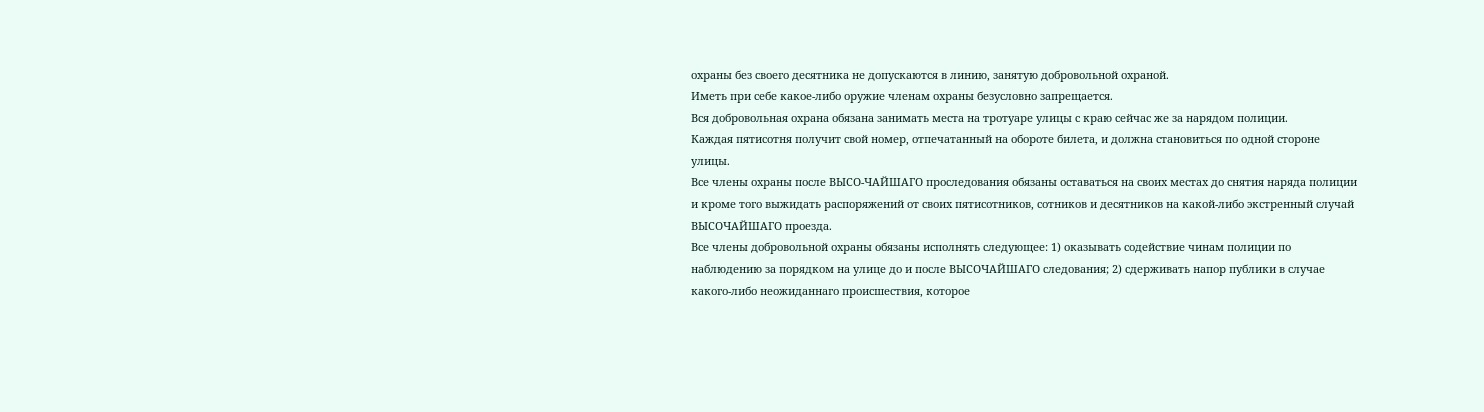охраны без своего десятника не допускаются в линию, занятую добровольной охраной.
Иметь при себе какое-либо оружие членам охраны безусловно запрещается.
Вся добровольная охрана обязана занимать места на тротуаре улицы с краю сейчас же за нарядом полиции.
Каждая пятисотня получит свой номер, отпечатанный на обороте билета, и должна становиться по одной стороне улицы.
Все члены охраны после ВЫСО-ЧАЙШАГО проследования обязаны оставаться на своих местах до снятия наряда полиции и кроме того выжидать распоряжений от своих пятисотников, сотников и десятников на какой-либо экстренный случай ВЫСОЧАЙШАГО проезда.
Все члены добровольной охраны обязаны исполнять следующее: 1) оказывать содействие чинам полиции по наблюдению за порядком на улице до и после ВЫСОЧАЙШАГО следования; 2) сдерживать напор публики в случае какого-либо неожиданнаго происшествия, которое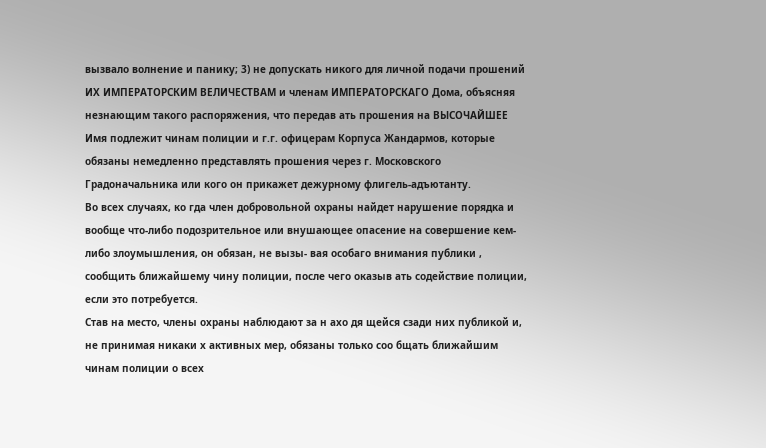вызвало волнение и панику; 3) не допускать никого для личной подачи прошений ИХ ИМПЕРАТОРСКИМ ВЕЛИЧЕСТВАМ и членам ИМПЕРАТОРСКАГО Дома, объясняя незнающим такого распоряжения, что передав ать прошения на ВЫСОЧАЙШЕЕ Имя подлежит чинам полиции и г.г. офицерам Корпуса Жандармов, которые обязаны немедленно представлять прошения через г. Московского Градоначальника или кого он прикажет дежурному флигель-адъютанту.
Во всех случаях, ко гда член добровольной охраны найдет нарушение порядка и вообще что-либо подозрительное или внушающее опасение на совершение кем-либо злоумышления, он обязан, не вызы- вая особаго внимания публики , сообщить ближайшему чину полиции, после чего оказыв ать содействие полиции, если это потребуется.
Став на место, члены охраны наблюдают за н ахо дя щейся сзади них публикой и, не принимая никаки х активных мер, обязаны только соо бщать ближайшим чинам полиции о всех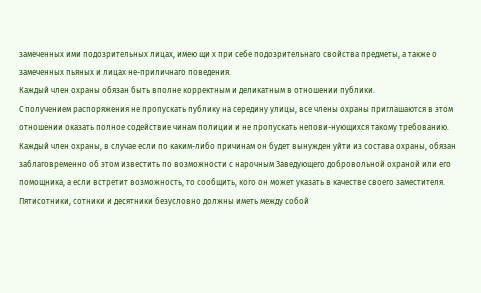замеченных ими подозрительных лицах, имею щи х при себе подозрительнаго свойства предметы, а также о замеченных пьяных и лицах не-приличнаго поведения.
Каждый член охраны обязан быть вполне корректным и деликатным в отношении публики.
С получением распоряжения не пропускать публику на середину улицы, все члены охраны приглашаются в этом отношении оказать полное содействие чинам полиции и не пропускать непови-нующихся такому требованию.
Каждый член охраны, в случае если по каким-либо причинам он будет вынужден уйти из состава охраны, обязан заблаговременно об этом известить по возможности с нарочным Заведующего добровольной охраной или его помощника, а если встретит возможность, то сообщить, кого он может указать в качестве своего заместителя.
Пятисотники, сотники и десятники безусловно должны иметь между собой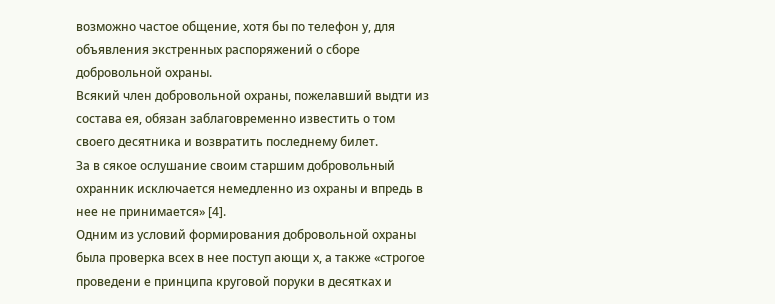возможно частое общение, хотя бы по телефон у, для объявления экстренных распоряжений о сборе добровольной охраны.
Всякий член добровольной охраны, пожелавший выдти из состава ея, обязан заблаговременно известить о том своего десятника и возвратить последнему билет.
За в сякое ослушание своим старшим добровольный охранник исключается немедленно из охраны и впредь в нее не принимается» [4].
Одним из условий формирования добровольной охраны была проверка всех в нее поступ ающи х, а также «строгое проведени е принципа круговой поруки в десятках и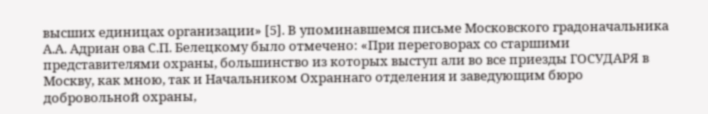высших единицах организации» [5]. В упоминавшемся письме Московского градоначальника А.А. Адриан ова С.П. Белецкому было отмечено: «При переговорах со старшими представителями охраны, большинство из которых выступ али во все приезды ГОСУДАРЯ в Москву, как мною, так и Начальником Охраннаго отделения и заведующим бюро добровольной охраны,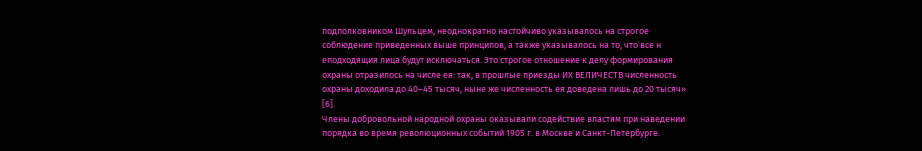подполковником Шульцем, неоднократно настойчиво указывалось на строгое соблюдение приведенных выше принципов, а также указывалось на то, что все н еподходящия лица будут исключаться. Это строгое отношение к делу формирования охраны отразилось на числе ея: так, в прошлые приезды ИХ ВЕЛИЧЕСТВ численность охраны доходила до 40–45 тысяч, ныне же численность ея доведена лишь до 20 тысяч» [6].
Члены добровольной народной охраны оказывали содействие властям при наведении порядка во время революционных событий 1905 г. в Москве и Санкт-Петербурге.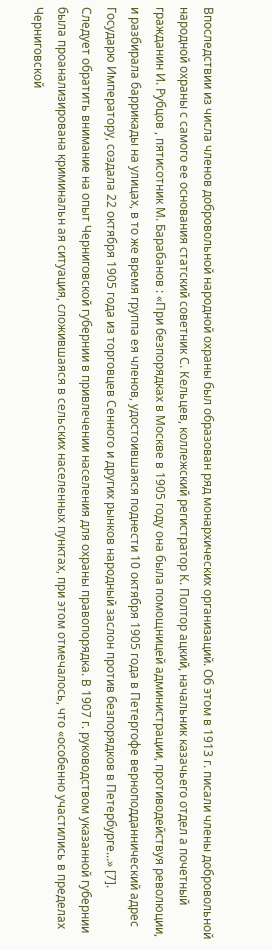Впоследствии из числа членов добровольной народной охраны был образован ряд монархических организаций. Об этом в 1913 г. писали члены добровольной народной охраны с самого ее основания статский советник С. Кельцев, коллежский регистратор К. Полтор ацкий, начальник казачьего отдел а почетный гражданин И. Рубцов , пятисотник М. Барабанов : «При безпорядках в Москве в 1905 году она была помощницей администрации, противодействуя революции, и разбирала баррикады на улицах, в то же время группа ея членов, удостоившаяся поднести 10 октября 1905 года в Петергофе верноподданнический адрес Государю Императору, создала 22 октября 1905 года из торговцев Сенного и других рынков народный заслон против безпорядков в Петербурге…» [7].
Следует обратить внимание на опыт Черниговской губернии в привлечении населения для охраны правопорядка. В 1907 г. руководством указанной губернии была проанализирована криминальн ая ситуация, сложившаяся в сельских населенных пунктах, при этом отмечалось, что «особенно участились в пределах Черниговской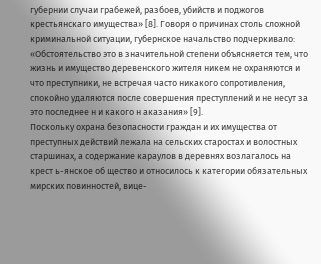губернии случаи грабежей, разбоев, убийств и поджогов крестьянскаго имущества» [8]. Говоря о причинах столь сложной криминальной ситуации, губернское начальство подчеркивало: «Обстоятельство это в значительной степени объясняется тем, что жизнь и имущество деревенского жителя никем не охраняются и что преступники, не встречая часто никакого сопротивления, спокойно удаляются после совершения преступлений и не несут за это последнее н и какого н аказания» [9].
Поскольку охрана безопасности граждан и их имущества от преступных действий лежала на сельских старостах и волостных старшинах, а содержание караулов в деревнях возлагалось на крест ь-янское об щество и относилось к категории обязательных мирских повинностей, вице-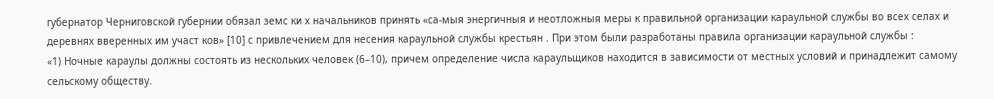губернатор Черниговской губернии обязал земс ки х начальников принять «са-мыя энергичныя и неотложныя меры к правильной организации караульной службы во всех селах и деревнях вверенных им участ ков» [10] с привлечением для несения караульной службы крестьян . При этом были разработаны правила организации караульной службы :
«1) Ночные караулы должны состоять из нескольких человек (6–10), причем определение числа караульщиков находится в зависимости от местных условий и принадлежит самому сельскому обществу.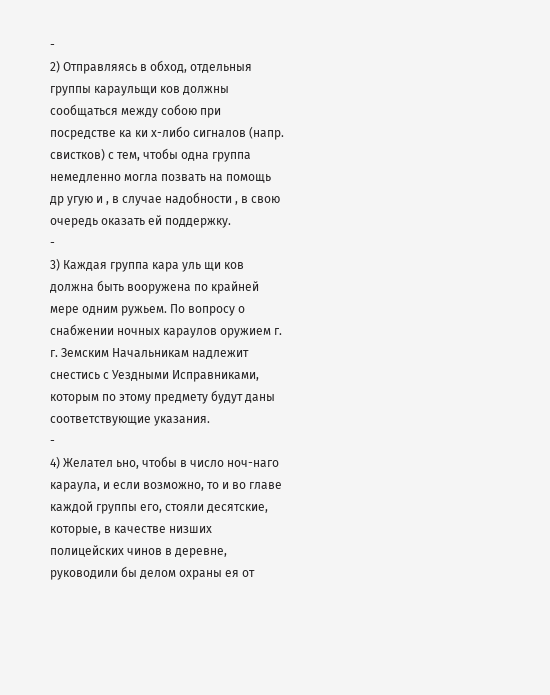-
2) Отправляясь в обход, отдельныя группы караульщи ков должны сообщаться между собою при посредстве ка ки х-либо сигналов (напр. свистков) с тем, чтобы одна группа немедленно могла позвать на помощь др угую и , в случае надобности , в свою очередь оказать ей поддержку.
-
3) Каждая группа кара уль щи ков должна быть вооружена по крайней мере одним ружьем. По вопросу о снабжении ночных караулов оружием г. г. Земским Начальникам надлежит снестись с Уездными Исправниками, которым по этому предмету будут даны соответствующие указания.
-
4) Желател ьно, чтобы в число ноч-наго караула, и если возможно, то и во главе каждой группы его, стояли десятские, которые, в качестве низших полицейских чинов в деревне, руководили бы делом охраны ея от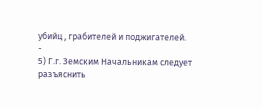убийц , грабителей и поджигателей.
-
5) Г.г. Земским Начальникам следует разъяснить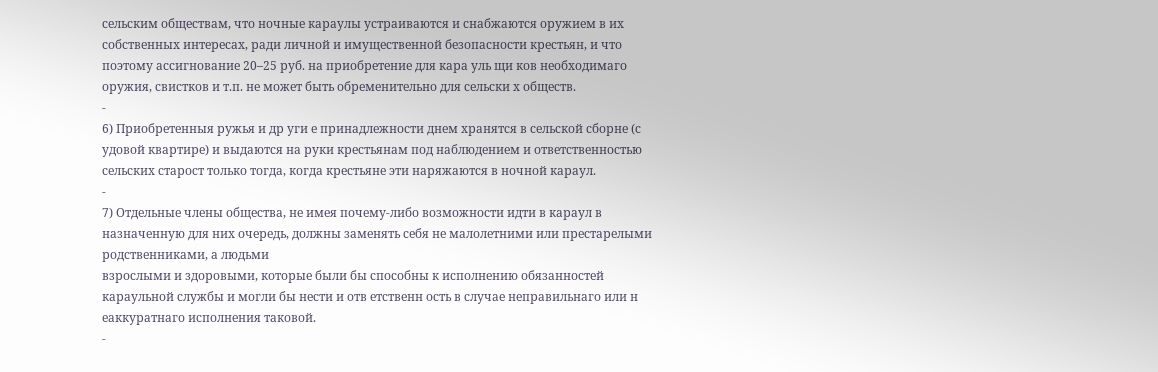сельским обществам, что ночные караулы устраиваются и снабжаются оружием в их собственных интересах, ради личной и имущественной безопасности крестьян, и что поэтому ассигнование 20–25 руб. на приобретение для кара уль щи ков необходимаго оружия, свистков и т.п. не может быть обременительно для сельски х обществ.
-
6) Приобретенныя ружья и др уги е принадлежности днем хранятся в сельской сборне (с удовой квартире) и выдаются на руки крестьянам под наблюдением и ответственностью сельских старост только тогда, когда крестьяне эти наряжаются в ночной караул.
-
7) Отдельные члены общества, не имея почему-либо возможности идти в караул в назначенную для них очередь, должны заменять себя не малолетними или престарелыми родственниками, а людьми
взрослыми и здоровыми, которые были бы способны к исполнению обязанностей караульной службы и могли бы нести и отв етственн ость в случае неправильнаго или н еаккуратнаго исполнения таковой.
-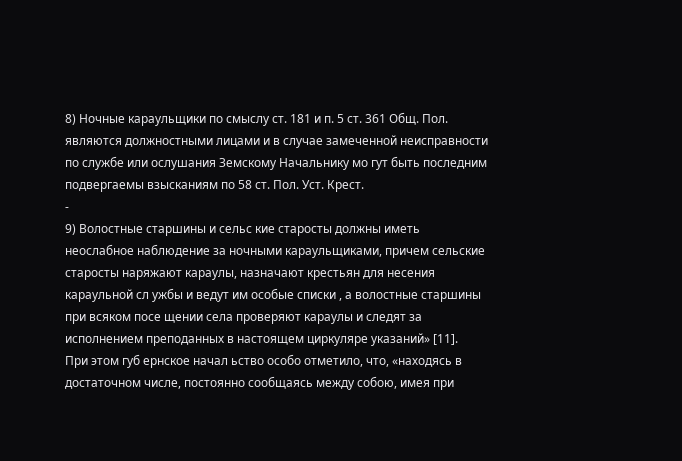8) Ночные караульщики по смыслу ст. 181 и п. 5 ст. 361 Общ. Пол. являются должностными лицами и в случае замеченной неисправности по службе или ослушания Земскому Начальнику мо гут быть последним подвергаемы взысканиям по 58 ст. Пол. Уст. Крест.
-
9) Волостные старшины и сельс кие старосты должны иметь неослабное наблюдение за ночными караульщиками, причем сельские старосты наряжают караулы, назначают крестьян для несения караульной сл ужбы и ведут им особые списки , а волостные старшины при всяком посе щении села проверяют караулы и следят за исполнением преподанных в настоящем циркуляре указаний» [11].
При этом губ ернское начал ьство особо отметило, что, «находясь в достаточном числе, постоянно сообщаясь между собою, имея при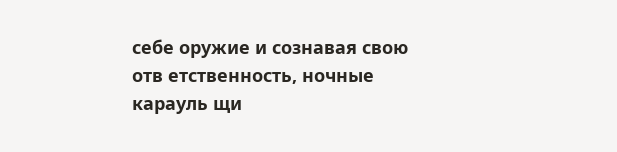себе оружие и сознавая свою отв етственность, ночные карауль щи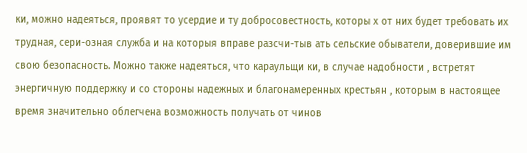ки, можно надеяться, проявят то усердие и ту добросовестность, которы х от них будет требовать их трудная, сери-озная служба и на которыя вправе разсчи-тыв ать сельские обыватели, доверившие им свою безопасность. Можно также надеяться, что караульщи ки, в случае надобности , встретят энергичную поддержку и со стороны надежных и благонамеренных крестьян , которым в настоящее время значительно облегчена возможность получать от чинов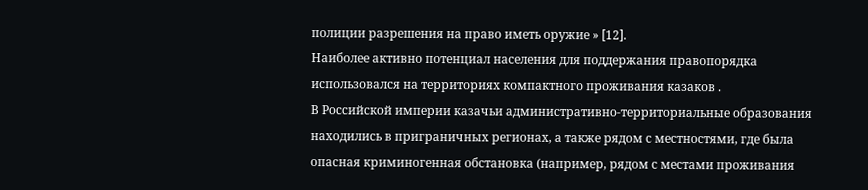полиции разрешения на право иметь оружие » [12].
Наиболее активно потенциал населения для поддержания правопорядка использовался на территориях компактного проживания казаков .
В Российской империи казачьи административно-территориальные образования находились в приграничных регионах, а также рядом с местностями, где была опасная криминогенная обстановка (например, рядом с местами проживания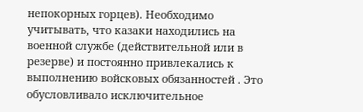непокорных горцев). Необходимо учитывать, что казаки находились на военной службе (действительной или в резерве) и постоянно привлекались к выполнению войсковых обязанностей . Это обусловливало исключительное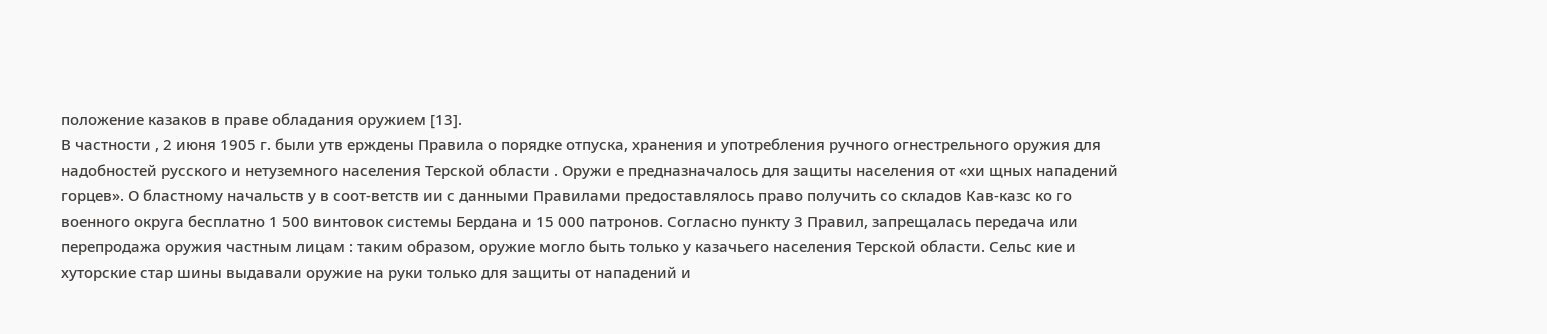положение казаков в праве обладания оружием [13].
В частности , 2 июня 1905 г. были утв ерждены Правила о порядке отпуска, хранения и употребления ручного огнестрельного оружия для надобностей русского и нетуземного населения Терской области . Оружи е предназначалось для защиты населения от «хи щных нападений горцев». О бластному начальств у в соот-ветств ии с данными Правилами предоставлялось право получить со складов Кав-казс ко го военного округа бесплатно 1 500 винтовок системы Бердана и 15 000 патронов. Согласно пункту 3 Правил, запрещалась передача или перепродажа оружия частным лицам : таким образом, оружие могло быть только у казачьего населения Терской области. Сельс кие и хуторские стар шины выдавали оружие на руки только для защиты от нападений и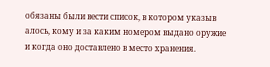обязаны были вести список, в котором указыв алось, кому и за каким номером выдано оружие и когда оно доставлено в место хранения.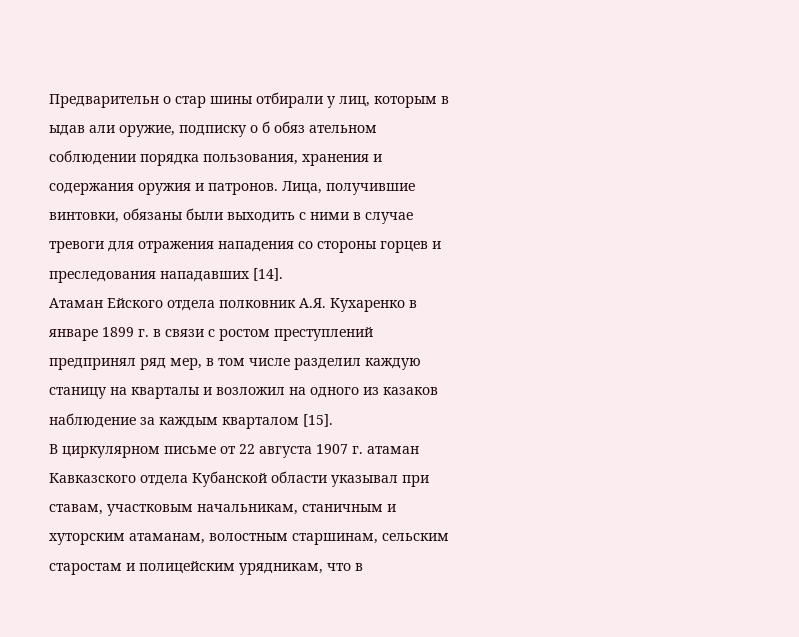Предварительн о стар шины отбирали у лиц, которым в ыдав али оружие, подписку о б обяз ательном соблюдении порядка пользования, хранения и содержания оружия и патронов. Лица, получившие винтовки, обязаны были выходить с ними в случае тревоги для отражения нападения со стороны горцев и преследования нападавших [14].
Атаман Ейского отдела полковник А.Я. Кухаренко в январе 1899 г. в связи с ростом преступлений предпринял ряд мер, в том числе разделил каждую станицу на кварталы и возложил на одного из казаков наблюдение за каждым кварталом [15].
В циркулярном письме от 22 августа 1907 г. атаман Кавказского отдела Кубанской области указывал при ставам, участковым начальникам, станичным и хуторским атаманам, волостным старшинам, сельским старостам и полицейским урядникам, что в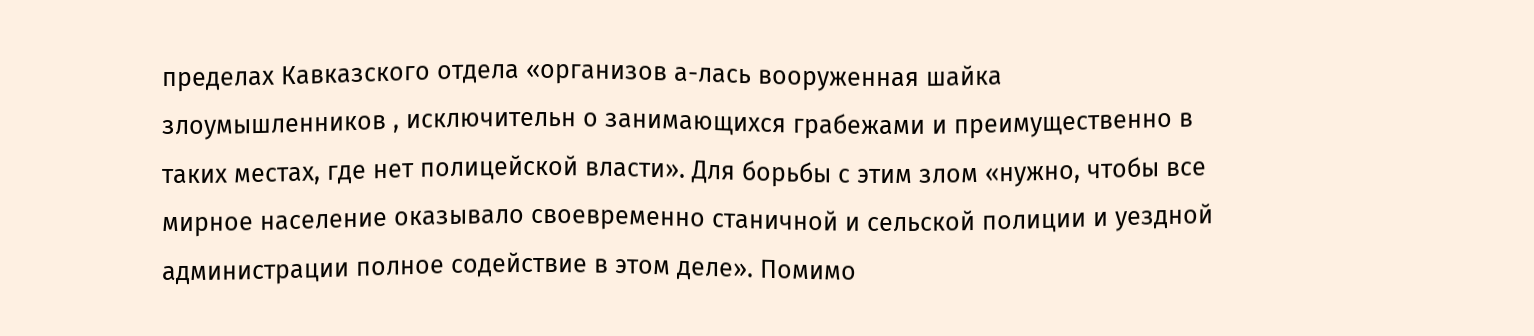пределах Кавказского отдела «организов а-лась вооруженная шайка злоумышленников , исключительн о занимающихся грабежами и преимущественно в таких местах, где нет полицейской власти». Для борьбы с этим злом «нужно, чтобы все мирное население оказывало своевременно станичной и сельской полиции и уездной администрации полное содействие в этом деле». Помимо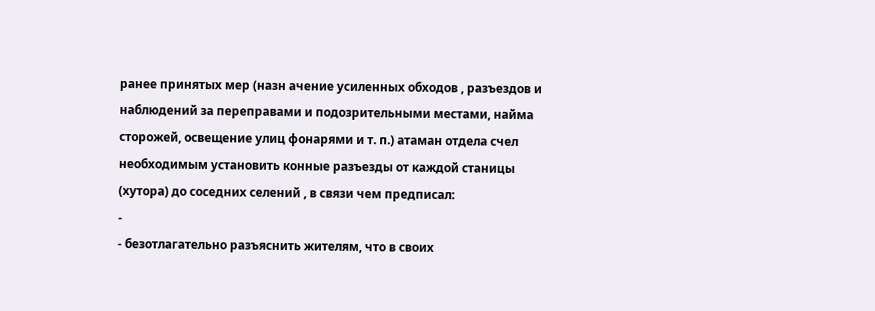ранее принятых мер (назн ачение усиленных обходов , разъездов и наблюдений за переправами и подозрительными местами, найма сторожей, освещение улиц фонарями и т. п.) атаман отдела счел необходимым установить конные разъезды от каждой станицы (хутора) до соседних селений , в связи чем предписал:
-
- безотлагательно разъяснить жителям, что в своих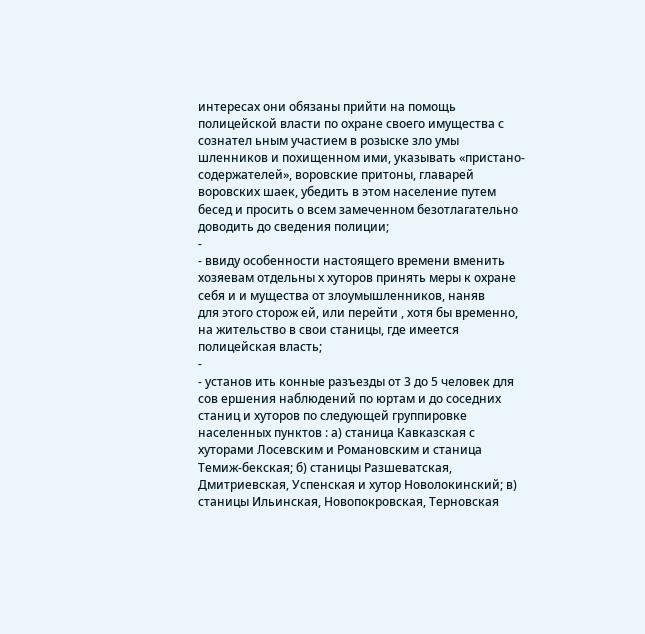интересах они обязаны прийти на помощь полицейской власти по охране своего имущества с сознател ьным участием в розыске зло умы шленников и похищенном ими, указывать «пристано-содержателей», воровские притоны, главарей воровских шаек, убедить в этом население путем бесед и просить о всем замеченном безотлагательно доводить до сведения полиции;
-
- ввиду особенности настоящего времени вменить хозяевам отдельны х хуторов принять меры к охране себя и и мущества от злоумышленников, наняв
для этого сторож ей, или перейти , хотя бы временно, на жительство в свои станицы, где имеется полицейская власть;
-
- установ ить конные разъезды от 3 до 5 человек для сов ершения наблюдений по юртам и до соседних станиц и хуторов по следующей группировке населенных пунктов : а) станица Кавказская с хуторами Лосевским и Романовским и станица Темиж-бекская; б) станицы Разшеватская, Дмитриевская, Успенская и хутор Новолокинский; в) станицы Ильинская, Новопокровская, Терновская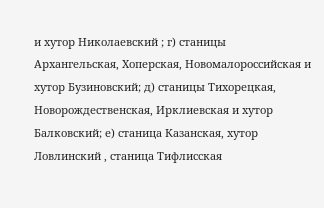и хутор Николаевский ; г) станицы Архангельская, Хоперская, Новомалороссийская и хутор Бузиновский; д) станицы Тихорецкая, Новорождественская, Ирклиевская и хутор Балковский; е) станица Казанская, хутор Ловлинский , станица Тифлисская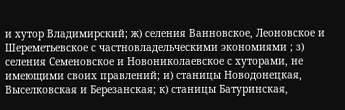и хутор Владимирский; ж) селения Ванновское, Леоновское и Шереметьевское с частновладельческими экономиями ; з) селения Семеновское и Новониколаевское с хуторами, не имеющими своих правлений; и) станицы Новодонецкая, Выселковская и Березанская; к) станицы Батуринская,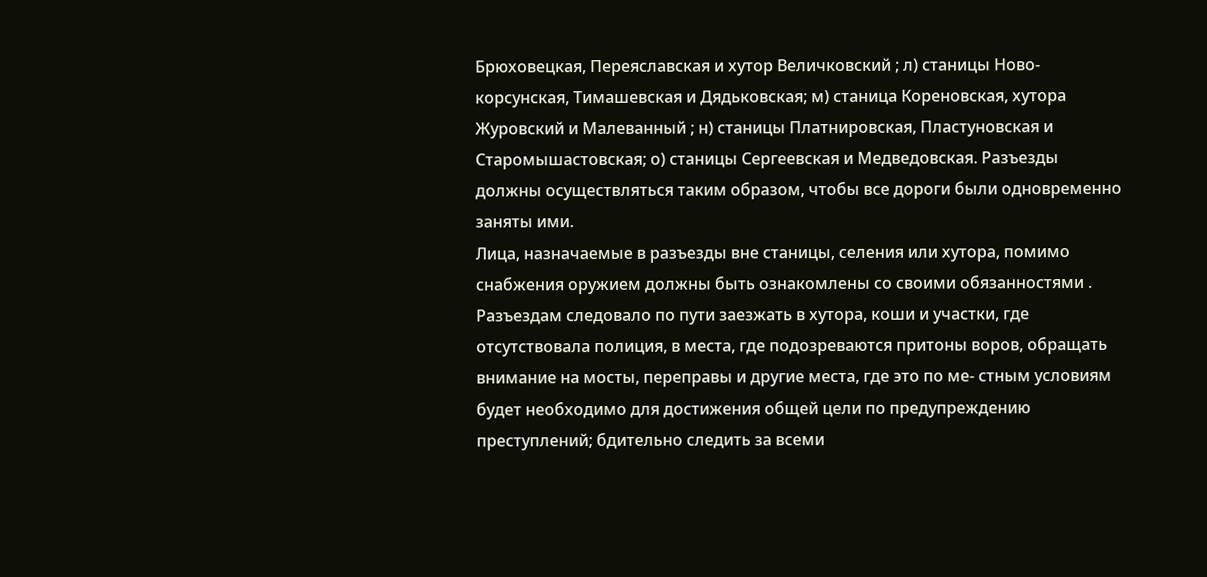Брюховецкая, Переяславская и хутор Величковский ; л) станицы Ново-корсунская, Тимашевская и Дядьковская; м) станица Кореновская, хутора Журовский и Малеванный ; н) станицы Платнировская, Пластуновская и Старомышастовская; о) станицы Сергеевская и Медведовская. Разъезды должны осуществляться таким образом, чтобы все дороги были одновременно заняты ими.
Лица, назначаемые в разъезды вне станицы, селения или хутора, помимо снабжения оружием должны быть ознакомлены со своими обязанностями . Разъездам следовало по пути заезжать в хутора, коши и участки, где отсутствовала полиция, в места, где подозреваются притоны воров, обращать внимание на мосты, переправы и другие места, где это по ме- стным условиям будет необходимо для достижения общей цели по предупреждению преступлений; бдительно следить за всеми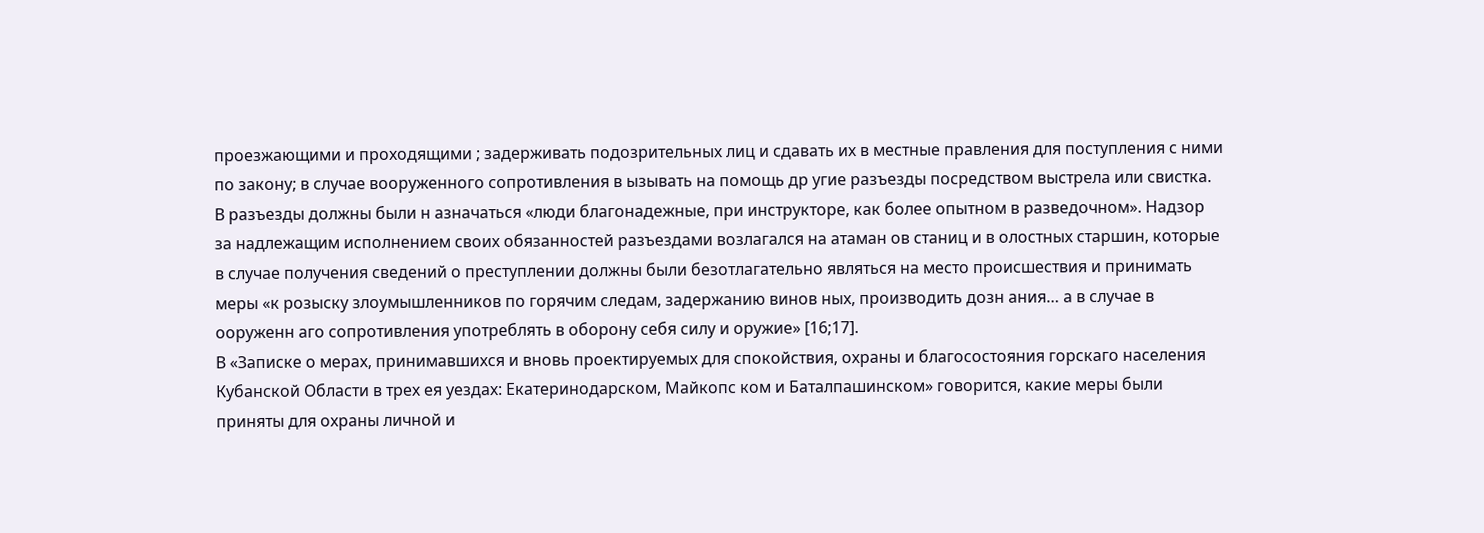проезжающими и проходящими ; задерживать подозрительных лиц и сдавать их в местные правления для поступления с ними по закону; в случае вооруженного сопротивления в ызывать на помощь др угие разъезды посредством выстрела или свистка.
В разъезды должны были н азначаться «люди благонадежные, при инструкторе, как более опытном в разведочном». Надзор за надлежащим исполнением своих обязанностей разъездами возлагался на атаман ов станиц и в олостных старшин, которые в случае получения сведений о преступлении должны были безотлагательно являться на место происшествия и принимать меры «к розыску злоумышленников по горячим следам, задержанию винов ных, производить дозн ания… а в случае в ооруженн аго сопротивления употреблять в оборону себя силу и оружие» [16;17].
В «Записке о мерах, принимавшихся и вновь проектируемых для спокойствия, охраны и благосостояния горскаго населения Кубанской Области в трех ея уездах: Екатеринодарском, Майкопс ком и Баталпашинском» говорится, какие меры были приняты для охраны личной и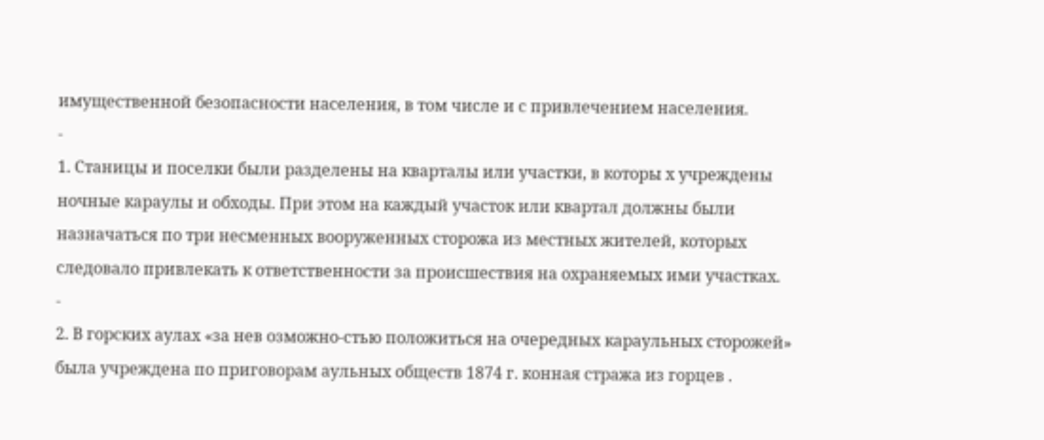имущественной безопасности населения, в том числе и с привлечением населения.
-
1. Станицы и поселки были разделены на кварталы или участки, в которы х учреждены ночные караулы и обходы. При этом на каждый участок или квартал должны были назначаться по три несменных вооруженных сторожа из местных жителей, которых следовало привлекать к ответственности за происшествия на охраняемых ими участках.
-
2. В горских аулах «за нев озможно-стью положиться на очередных караульных сторожей» была учреждена по приговорам аульных обществ 1874 г. конная стража из горцев .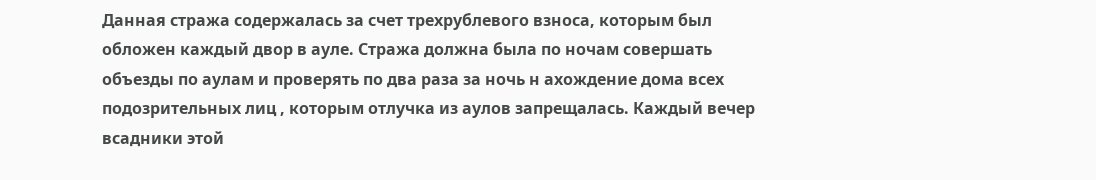Данная стража содержалась за счет трехрублевого взноса, которым был обложен каждый двор в ауле. Стража должна была по ночам совершать объезды по аулам и проверять по два раза за ночь н ахождение дома всех подозрительных лиц , которым отлучка из аулов запрещалась. Каждый вечер всадники этой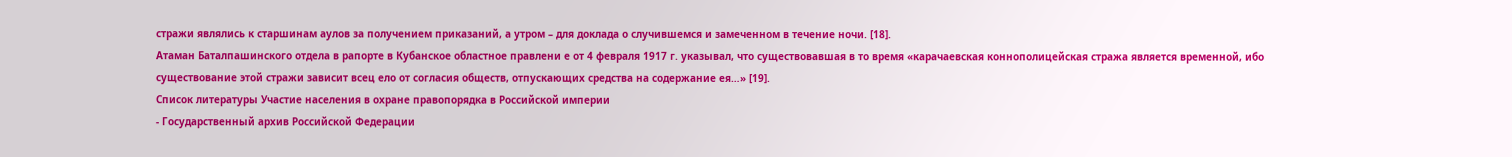стражи являлись к старшинам аулов за получением приказаний, а утром – для доклада о случившемся и замеченном в течение ночи. [18].
Атаман Баталпашинского отдела в рапорте в Кубанское областное правлени е от 4 февраля 1917 г. указывал, что существовавшая в то время «карачаевская коннополицейская стража является временной, ибо существование этой стражи зависит всец ело от согласия обществ, отпускающих средства на содержание ея…» [19].
Список литературы Участие населения в охране правопорядка в Российской империи
- Государственный архив Российской Федерации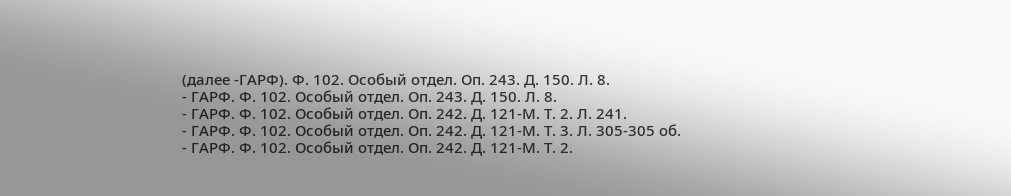(далее -ГАРФ). Ф. 102. Особый отдел. Оп. 243. Д. 150. Л. 8.
- ГАРФ. Ф. 102. Особый отдел. Оп. 243. Д. 150. Л. 8.
- ГАРФ. Ф. 102. Особый отдел. Оп. 242. Д. 121-М. Т. 2. Л. 241.
- ГАРФ. Ф. 102. Особый отдел. Оп. 242. Д. 121-М. Т. 3. Л. 305-305 об.
- ГАРФ. Ф. 102. Особый отдел. Оп. 242. Д. 121-М. Т. 2.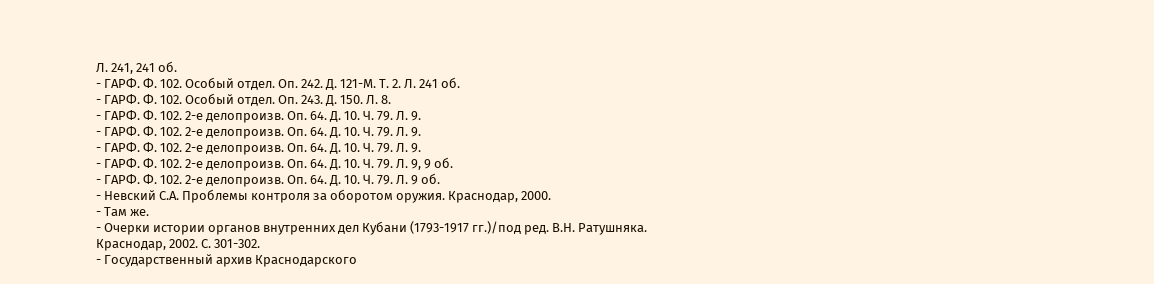Л. 241, 241 об.
- ГАРФ. Ф. 102. Особый отдел. Оп. 242. Д. 121-М. Т. 2. Л. 241 об.
- ГАРФ. Ф. 102. Особый отдел. Оп. 243. Д. 150. Л. 8.
- ГАРФ. Ф. 102. 2-е делопроизв. Оп. 64. Д. 10. Ч. 79. Л. 9.
- ГАРФ. Ф. 102. 2-е делопроизв. Оп. 64. Д. 10. Ч. 79. Л. 9.
- ГАРФ. Ф. 102. 2-е делопроизв. Оп. 64. Д. 10. Ч. 79. Л. 9.
- ГАРФ. Ф. 102. 2-е делопроизв. Оп. 64. Д. 10. Ч. 79. Л. 9, 9 об.
- ГАРФ. Ф. 102. 2-е делопроизв. Оп. 64. Д. 10. Ч. 79. Л. 9 об.
- Невский С.А. Проблемы контроля за оборотом оружия. Краснодар, 2000.
- Там же.
- Очерки истории органов внутренних дел Кубани (1793-1917 гг.)/под ред. В.Н. Ратушняка. Краснодар, 2002. С. 301-302.
- Государственный архив Краснодарского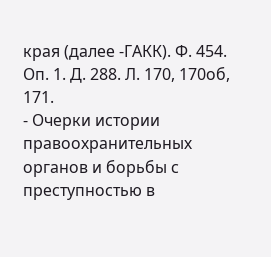края (далее -ГАКК). Ф. 454. Оп. 1. Д. 288. Л. 170, 170об, 171.
- Очерки истории правоохранительных органов и борьбы с преступностью в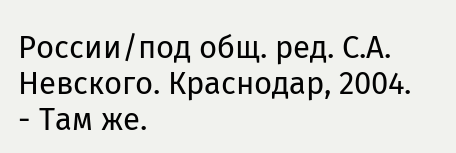России/под общ. ред. С.А. Невского. Краснодар, 2004.
- Там же.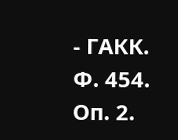- ГАКК. Ф. 454. Оп. 2.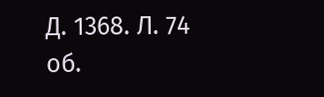Д. 1368. Л. 74 об.